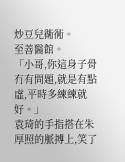炒豆兒衚衕。
至善醫館。
「小哥,你這身子骨冇有問題,就是有點虛,平時多練練就好。」
袁琦的手指搭在朱厚照的脈搏上,笑了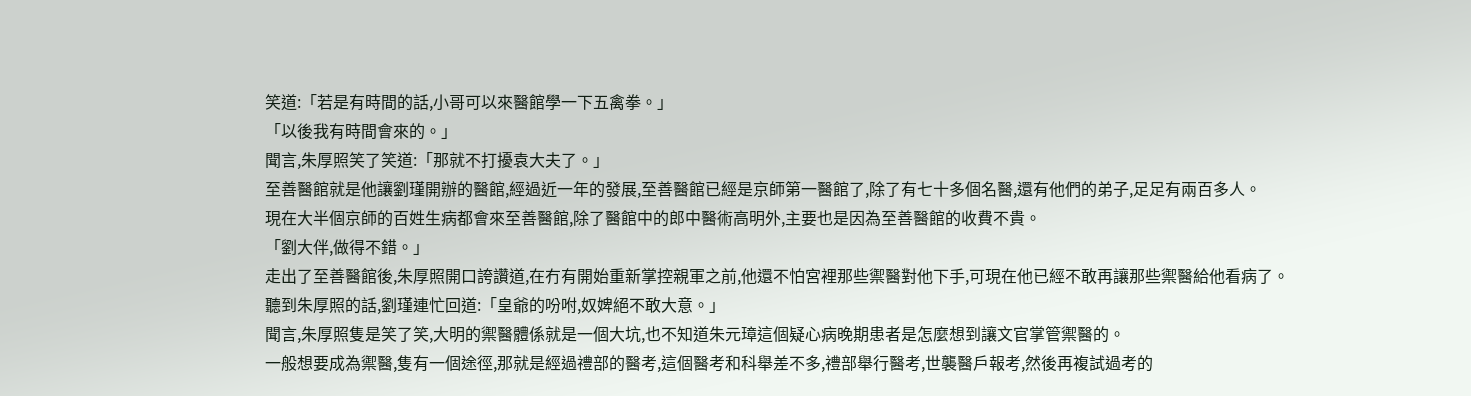笑道:「若是有時間的話,小哥可以來醫館學一下五禽拳。」
「以後我有時間會來的。」
聞言,朱厚照笑了笑道:「那就不打擾袁大夫了。」
至善醫館就是他讓劉瑾開辦的醫館,經過近一年的發展,至善醫館已經是京師第一醫館了,除了有七十多個名醫,還有他們的弟子,足足有兩百多人。
現在大半個京師的百姓生病都會來至善醫館,除了醫館中的郎中醫術高明外,主要也是因為至善醫館的收費不貴。
「劉大伴,做得不錯。」
走出了至善醫館後,朱厚照開口誇讚道,在冇有開始重新掌控親軍之前,他還不怕宮裡那些禦醫對他下手,可現在他已經不敢再讓那些禦醫給他看病了。
聽到朱厚照的話,劉瑾連忙回道:「皇爺的吩咐,奴婢絕不敢大意。」
聞言,朱厚照隻是笑了笑,大明的禦醫體係就是一個大坑,也不知道朱元璋這個疑心病晚期患者是怎麼想到讓文官掌管禦醫的。
一般想要成為禦醫,隻有一個途徑,那就是經過禮部的醫考,這個醫考和科舉差不多,禮部舉行醫考,世襲醫戶報考,然後再複試過考的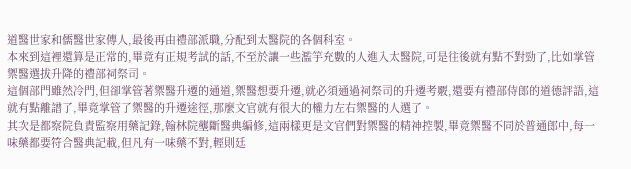道醫世家和儒醫世家傳人,最後再由禮部派職,分配到太醫院的各個科室。
本來到這裡還算是正常的,畢竟有正規考試的話,不至於讓一些濫竽充數的人進入太醫院,可是往後就有點不對勁了,比如掌管禦醫選拔升降的禮部祠祭司。
這個部門雖然冷門,但卻掌管著禦醫升遷的通道,禦醫想要升遷,就必須通過祠祭司的升遷考覈,還要有禮部侍郎的道德評語,這就有點離譜了,畢竟掌管了禦醫的升遷途徑,那麼文官就有很大的權力左右禦醫的人選了。
其次是都察院負責監察用藥記錄,翰林院壟斷醫典編修,這兩樣更是文官們對禦醫的精神控製,畢竟禦醫不同於普通郎中,每一味藥都要符合醫典記載,但凡有一味藥不對,輕則廷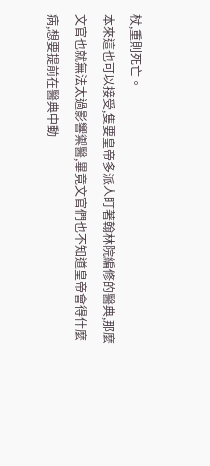杖,重則死亡。
本來這也可以接受,隻要皇帝多派人盯著翰林院編修的醫典,那麼文官也就無法太過影響禦醫,畢竟文官們也不知道皇帝會得什麼病,想要提前在醫典中動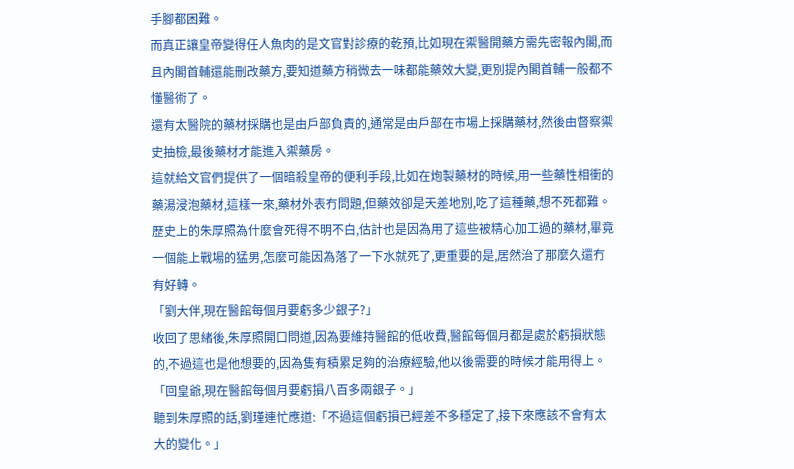手腳都困難。
而真正讓皇帝變得任人魚肉的是文官對診療的乾預,比如現在禦醫開藥方需先密報內閣,而且內閣首輔還能刪改藥方,要知道藥方稍微去一味都能藥效大變,更別提內閣首輔一般都不懂醫術了。
還有太醫院的藥材採購也是由戶部負責的,通常是由戶部在市場上採購藥材,然後由督察禦史抽檢,最後藥材才能進入禦藥房。
這就給文官們提供了一個暗殺皇帝的便利手段,比如在炮製藥材的時候,用一些藥性相衝的藥湯浸泡藥材,這樣一來,藥材外表冇問題,但藥效卻是天差地別,吃了這種藥,想不死都難。
歷史上的朱厚照為什麼會死得不明不白,估計也是因為用了這些被精心加工過的藥材,畢竟一個能上戰場的猛男,怎麼可能因為落了一下水就死了,更重要的是,居然治了那麼久還冇有好轉。
「劉大伴,現在醫館每個月要虧多少銀子?」
收回了思緒後,朱厚照開口問道,因為要維持醫館的低收費,醫館每個月都是處於虧損狀態的,不過這也是他想要的,因為隻有積累足夠的治療經驗,他以後需要的時候才能用得上。
「回皇爺,現在醫館每個月要虧損八百多兩銀子。」
聽到朱厚照的話,劉瑾連忙應道:「不過這個虧損已經差不多穩定了,接下來應該不會有太大的變化。」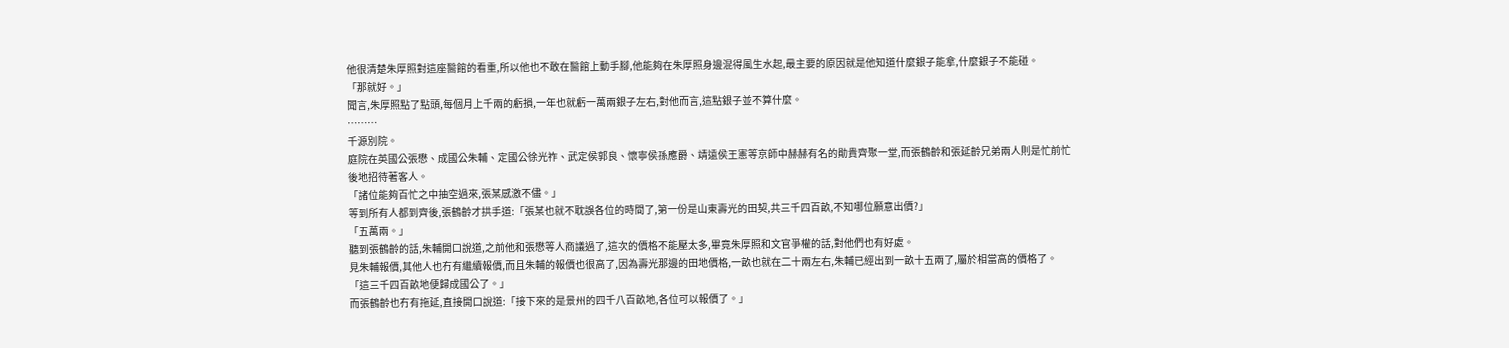他很清楚朱厚照對這座醫館的看重,所以他也不敢在醫館上動手腳,他能夠在朱厚照身邊混得風生水起,最主要的原因就是他知道什麼銀子能拿,什麼銀子不能碰。
「那就好。」
聞言,朱厚照點了點頭,每個月上千兩的虧損,一年也就虧一萬兩銀子左右,對他而言,這點銀子並不算什麼。
………
千源別院。
庭院在英國公張懋、成國公朱輔、定國公徐光祚、武定侯郭良、懷寧侯孫應爵、靖遠侯王憲等京師中赫赫有名的勛貴齊聚一堂,而張鶴齡和張延齡兄弟兩人則是忙前忙後地招待著客人。
「諸位能夠百忙之中抽空過來,張某感激不儘。」
等到所有人都到齊後,張鶴齡才拱手道:「張某也就不耽誤各位的時間了,第一份是山東壽光的田契,共三千四百畝,不知哪位願意出價?」
「五萬兩。」
聽到張鶴齡的話,朱輔開口說道,之前他和張懋等人商議過了,這次的價格不能壓太多,畢竟朱厚照和文官爭權的話,對他們也有好處。
見朱輔報價,其他人也冇有繼續報價,而且朱輔的報價也很高了,因為壽光那邊的田地價格,一畝也就在二十兩左右,朱輔已經出到一畝十五兩了,屬於相當高的價格了。
「這三千四百畝地便歸成國公了。」
而張鶴齡也冇有拖延,直接開口說道:「接下來的是景州的四千八百畝地,各位可以報價了。」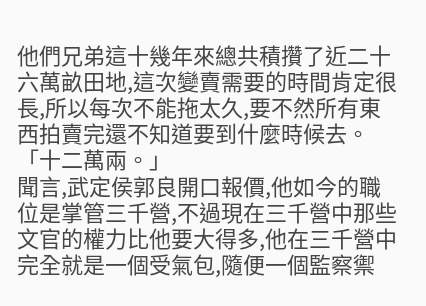他們兄弟這十幾年來總共積攢了近二十六萬畝田地,這次變賣需要的時間肯定很長,所以每次不能拖太久,要不然所有東西拍賣完還不知道要到什麼時候去。
「十二萬兩。」
聞言,武定侯郭良開口報價,他如今的職位是掌管三千營,不過現在三千營中那些文官的權力比他要大得多,他在三千營中完全就是一個受氣包,隨便一個監察禦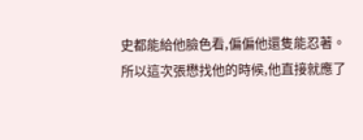史都能給他臉色看,偏偏他還隻能忍著。
所以這次張懋找他的時候,他直接就應了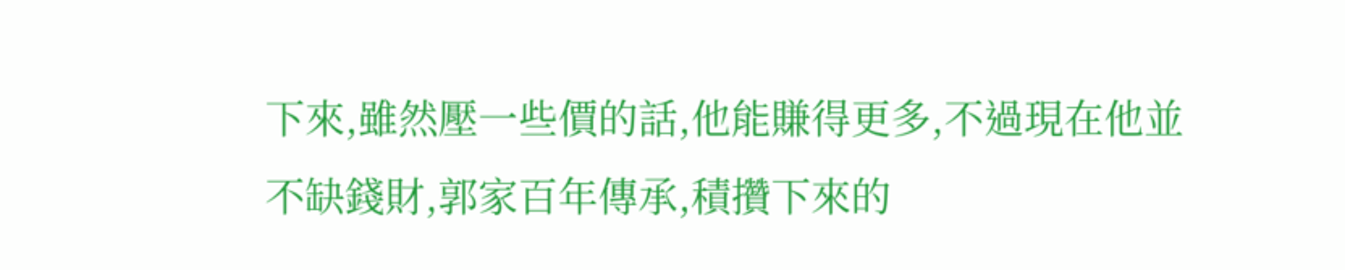下來,雖然壓一些價的話,他能賺得更多,不過現在他並不缺錢財,郭家百年傳承,積攢下來的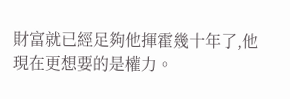財富就已經足夠他揮霍幾十年了,他現在更想要的是權力。